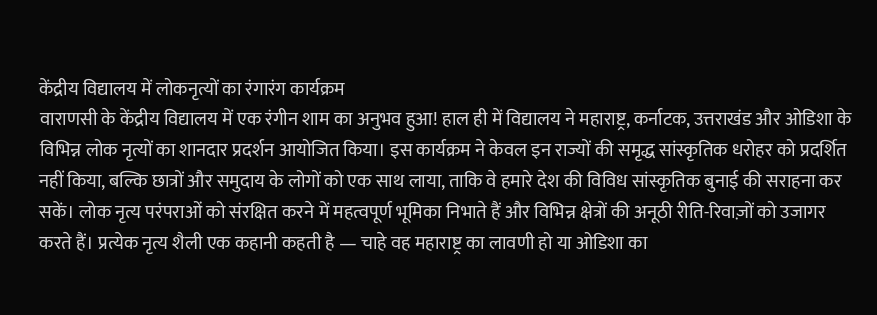केंद्रीय विद्यालय में लोकनृत्यों का रंगारंग कार्यक्रम
वाराणसी के केंद्रीय विद्यालय में एक रंगीन शाम का अनुभव हुआ! हाल ही में विद्यालय ने महाराष्ट्र, कर्नाटक, उत्तराखंड और ओडिशा के विभिन्न लोक नृत्यों का शानदार प्रदर्शन आयोजित किया। इस कार्यक्रम ने केवल इन राज्यों की समृद्ध सांस्कृतिक धरोहर को प्रदर्शित नहीं किया, बल्कि छात्रों और समुदाय के लोगों को एक साथ लाया, ताकि वे हमारे देश की विविध सांस्कृतिक बुनाई की सराहना कर सकें। लोक नृत्य परंपराओं को संरक्षित करने में महत्वपूर्ण भूमिका निभाते हैं और विभिन्न क्षेत्रों की अनूठी रीति-रिवाज़ों को उजागर करते हैं। प्रत्येक नृत्य शैली एक कहानी कहती है — चाहे वह महाराष्ट्र का लावणी हो या ओडिशा का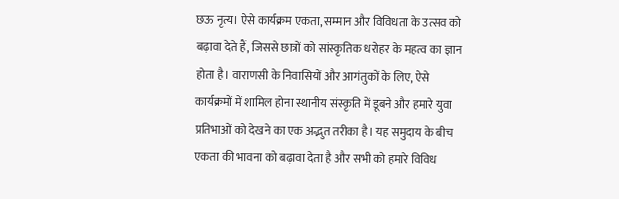छऊ नृत्य। ऐसे कार्यक्रम एकता, सम्मान और विविधता के उत्सव को बढ़ावा देते हैं, जिससे छात्रों को सांस्कृतिक धरोहर के महत्व का ज्ञान होता है। वाराणसी के निवासियों और आगंतुकों के लिए, ऐसे कार्यक्रमों में शामिल होना स्थानीय संस्कृति में डूबने और हमारे युवा प्रतिभाओं को देखने का एक अद्भुत तरीका है। यह समुदाय के बीच एकता की भावना को बढ़ावा देता है और सभी को हमारे विविध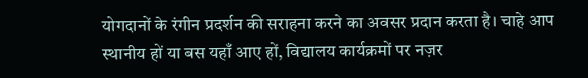योगदानों के रंगीन प्रदर्शन की सराहना करने का अवसर प्रदान करता है। चाहे आप स्थानीय हों या बस यहाँ आए हों, विद्यालय कार्यक्रमों पर नज़र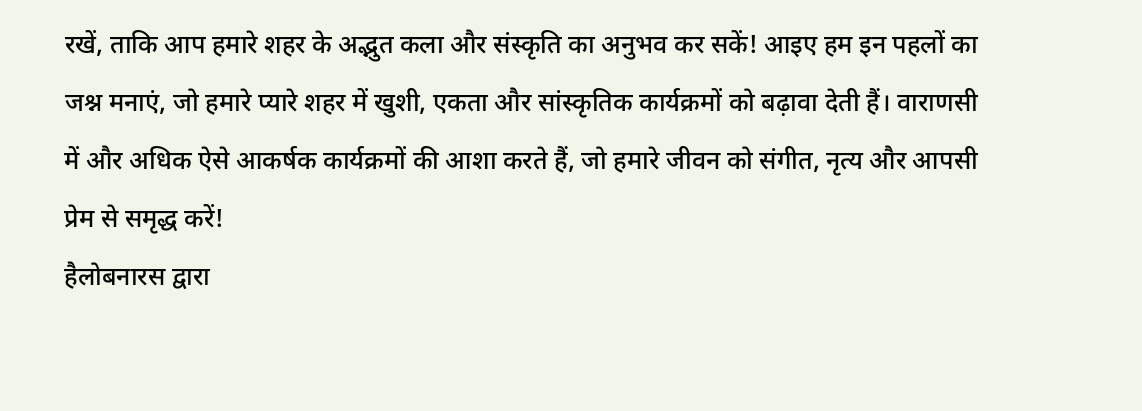रखें, ताकि आप हमारे शहर के अद्भुत कला और संस्कृति का अनुभव कर सकें! आइए हम इन पहलों का जश्न मनाएं, जो हमारे प्यारे शहर में खुशी, एकता और सांस्कृतिक कार्यक्रमों को बढ़ावा देती हैं। वाराणसी में और अधिक ऐसे आकर्षक कार्यक्रमों की आशा करते हैं, जो हमारे जीवन को संगीत, नृत्य और आपसी प्रेम से समृद्ध करें!
हैलोबनारस द्वारा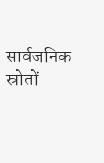सार्वजनिक स्रोतों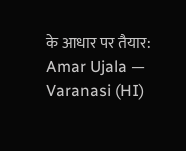के आधार पर तैयार: Amar Ujala — Varanasi (HI)